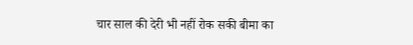चार साल की देरी भी नहीं रोक सकी बीमा का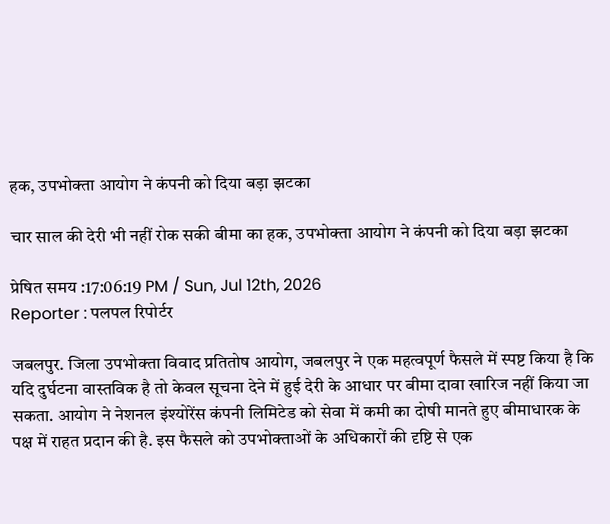हक, उपभोक्ता आयोग ने कंपनी को दिया बड़ा झटका

चार साल की देरी भी नहीं रोक सकी बीमा का हक, उपभोक्ता आयोग ने कंपनी को दिया बड़ा झटका

प्रेषित समय :17:06:19 PM / Sun, Jul 12th, 2026
Reporter : पलपल रिपोर्टर

जबलपुर. जिला उपभोक्ता विवाद प्रतितोष आयोग, जबलपुर ने एक महत्वपूर्ण फैसले में स्पष्ट किया है कि यदि दुर्घटना वास्तविक है तो केवल सूचना देने में हुई देरी के आधार पर बीमा दावा खारिज नहीं किया जा सकता. आयोग ने नेशनल इंश्योरेंस कंपनी लिमिटेड को सेवा में कमी का दोषी मानते हुए बीमाधारक के पक्ष में राहत प्रदान की है. इस फैसले को उपभोक्ताओं के अधिकारों की दृष्टि से एक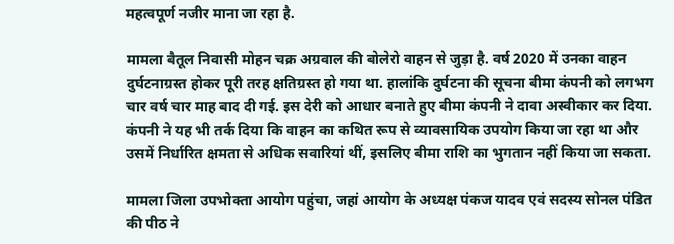महत्वपूर्ण नजीर माना जा रहा है.

मामला बैतूल निवासी मोहन चक्र अग्रवाल की बोलेरो वाहन से जुड़ा है. वर्ष 2020 में उनका वाहन दुर्घटनाग्रस्त होकर पूरी तरह क्षतिग्रस्त हो गया था. हालांकि दुर्घटना की सूचना बीमा कंपनी को लगभग चार वर्ष चार माह बाद दी गई. इस देरी को आधार बनाते हुए बीमा कंपनी ने दावा अस्वीकार कर दिया. कंपनी ने यह भी तर्क दिया कि वाहन का कथित रूप से व्यावसायिक उपयोग किया जा रहा था और उसमें निर्धारित क्षमता से अधिक सवारियां थीं, इसलिए बीमा राशि का भुगतान नहीं किया जा सकता.

मामला जिला उपभोक्ता आयोग पहुंचा, जहां आयोग के अध्यक्ष पंकज यादव एवं सदस्य सोनल पंडित की पीठ ने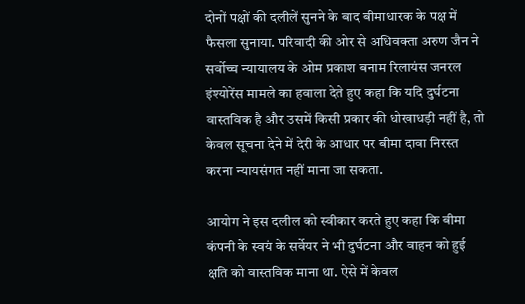दोनों पक्षों की दलीलें सुनने के बाद बीमाधारक के पक्ष में फैसला सुनाया. परिवादी की ओर से अधिवक्ता अरुण जैन ने सर्वोच्च न्यायालय के ओम प्रकाश बनाम रिलायंस जनरल इंश्योरेंस मामले का हवाला देते हुए कहा कि यदि दुर्घटना वास्तविक है और उसमें किसी प्रकार की धोखाधड़ी नहीं है, तो केवल सूचना देने में देरी के आधार पर बीमा दावा निरस्त करना न्यायसंगत नहीं माना जा सकता.

आयोग ने इस दलील को स्वीकार करते हुए कहा कि बीमा कंपनी के स्वयं के सर्वेयर ने भी दुर्घटना और वाहन को हुई क्षति को वास्तविक माना था. ऐसे में केवल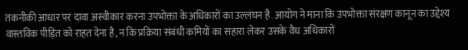तकनीकी आधार पर दावा अस्वीकार करना उपभोक्ता के अधिकारों का उल्लंघन है. आयोग ने माना कि उपभोक्ता संरक्षण कानून का उद्देश्य वास्तविक पीड़ित को राहत देना है, न कि प्रक्रिया संबंधी कमियों का सहारा लेकर उसके वैध अधिकारों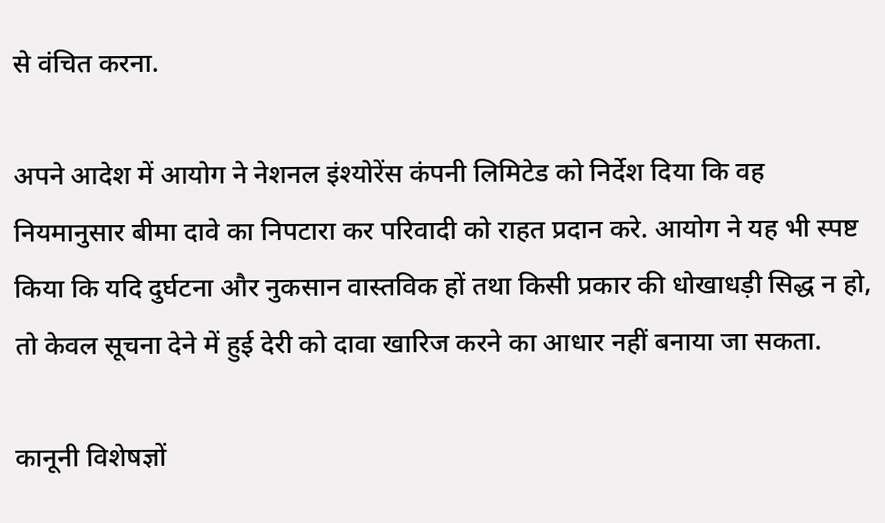से वंचित करना.

अपने आदेश में आयोग ने नेशनल इंश्योरेंस कंपनी लिमिटेड को निर्देश दिया कि वह नियमानुसार बीमा दावे का निपटारा कर परिवादी को राहत प्रदान करे. आयोग ने यह भी स्पष्ट किया कि यदि दुर्घटना और नुकसान वास्तविक हों तथा किसी प्रकार की धोखाधड़ी सिद्ध न हो, तो केवल सूचना देने में हुई देरी को दावा खारिज करने का आधार नहीं बनाया जा सकता.

कानूनी विशेषज्ञों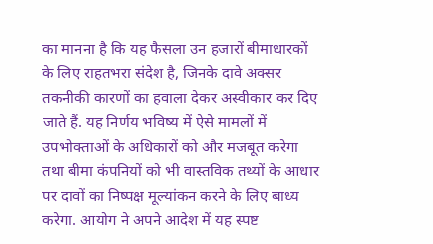का मानना है कि यह फैसला उन हजारों बीमाधारकों के लिए राहतभरा संदेश है, जिनके दावे अक्सर तकनीकी कारणों का हवाला देकर अस्वीकार कर दिए जाते हैं. यह निर्णय भविष्य में ऐसे मामलों में उपभोक्ताओं के अधिकारों को और मजबूत करेगा तथा बीमा कंपनियों को भी वास्तविक तथ्यों के आधार पर दावों का निष्पक्ष मूल्यांकन करने के लिए बाध्य करेगा. आयोग ने अपने आदेश में यह स्पष्ट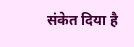संकेत दिया है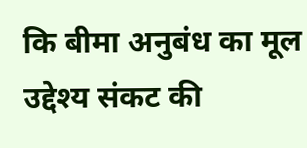कि बीमा अनुबंध का मूल उद्देश्य संकट की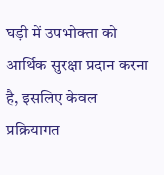घड़ी में उपभोक्ता को आर्थिक सुरक्षा प्रदान करना है, इसलिए केवल प्रक्रियागत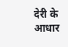देरी के आधार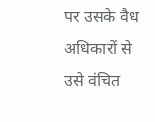पर उसके वैध अधिकारों से उसे वंचित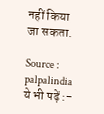नहीं किया जा सकता.

Source : palpalindia ये भी पढ़ें :-